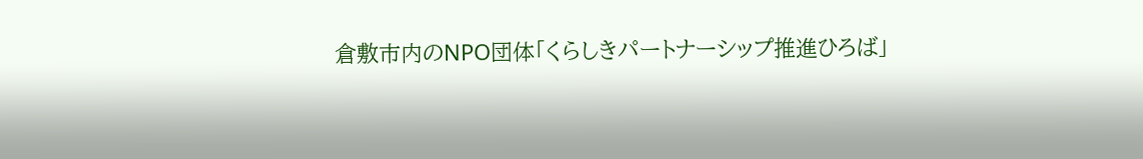倉敷市内のNPO団体「くらしきパートナーシップ推進ひろば」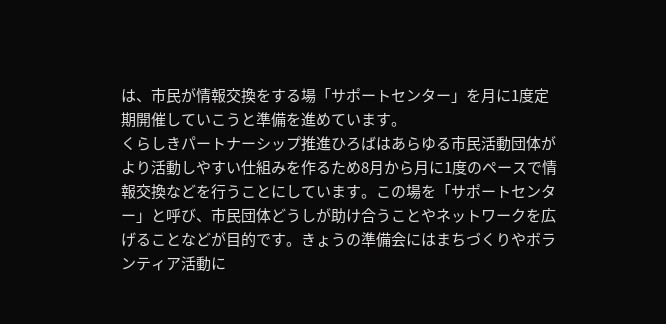は、市民が情報交換をする場「サポートセンター」を月に1度定期開催していこうと準備を進めています。
くらしきパートナーシップ推進ひろばはあらゆる市民活動団体がより活動しやすい仕組みを作るため8月から月に1度のペースで情報交換などを行うことにしています。この場を「サポートセンター」と呼び、市民団体どうしが助け合うことやネットワークを広げることなどが目的です。きょうの準備会にはまちづくりやボランティア活動に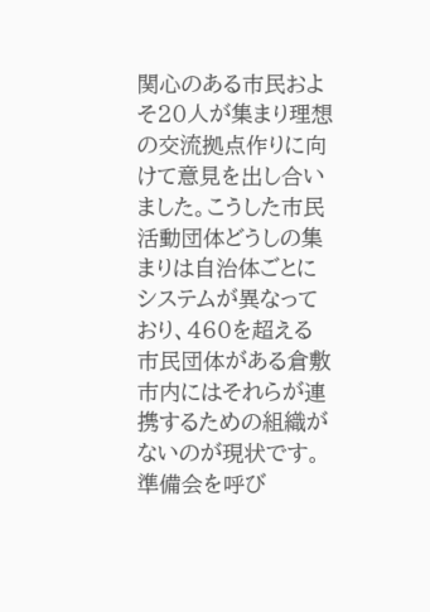関心のある市民およそ20人が集まり理想の交流拠点作りに向けて意見を出し合いました。こうした市民活動団体どうしの集まりは自治体ごとにシステムが異なっており、460を超える市民団体がある倉敷市内にはそれらが連携するための組織がないのが現状です。準備会を呼び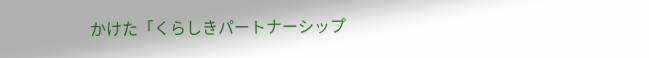かけた「くらしきパートナーシップ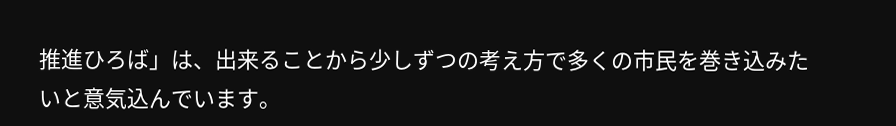推進ひろば」は、出来ることから少しずつの考え方で多くの市民を巻き込みたいと意気込んでいます。